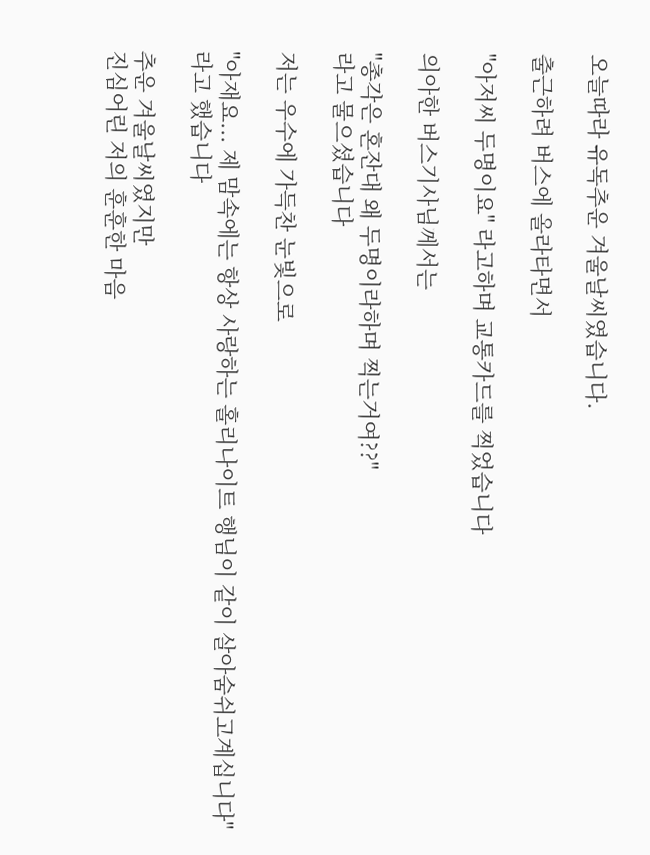오늘따라 유독추운 겨울날씨였습니다.

출근하려 버스에 올라타면서

"아저씨 두명이요" 라고하며 교통카드를 찍었습니다

의아한 버스기사님께서는

"총각은 혼잔대 왜 두명이라하며 찍는거여??"
라고 물으셨습니다

저는 우수에 가득찬 눈빛으로

"아재요... 제 맘속에는 항상 사랑하는 홀리나이트 행님이 같이 살아숨쉬고계십니다"
라고 했습니다

추운 겨울날씨였지만
진심어린 저의 훈훈한 마음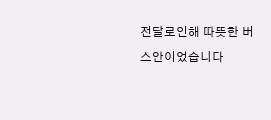전달로인해 따뜻한 버스안이었습니다